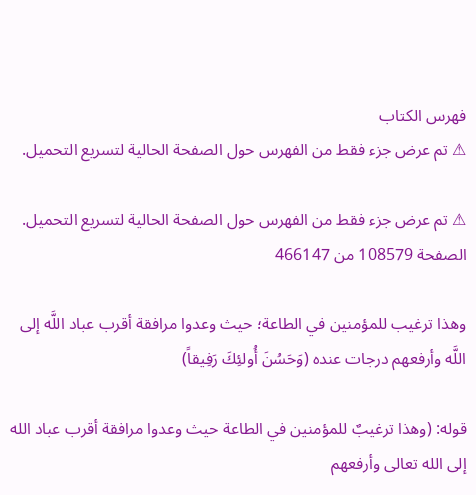فهرس الكتاب
⚠ تم عرض جزء فقط من الفهرس حول الصفحة الحالية لتسريع التحميل.

⚠ تم عرض جزء فقط من الفهرس حول الصفحة الحالية لتسريع التحميل.
الصفحة 108579 من 466147

وهذا ترغيب للمؤمنين في الطاعة؛ حيث وعدوا مرافقة أقرب عباد اللَّه إلى اللَّه وأرفعهم درجات عنده (وَحَسُنَ أُولئِكَ رَفِيقاً)

قوله: (وهذا ترغيبٌ للمؤمنين في الطاعة حيث وعدوا مرافقة أقرب عباد الله إلى الله تعالى وأرفعهم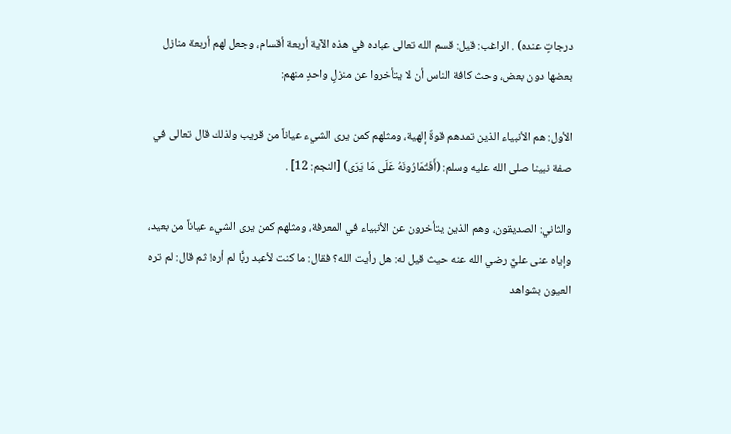درجاتٍ عنده) . الراغب: قيل: قسم الله تعالى عباده في هذه الآية أربعة أقسام، وجعل لهم أربعة منازل بعضها دون بعض، وحث كافة الناس أن لا يتأخروا عن منزلٍ واحدٍ منهم:

الأول: هم الأنبياء الذين تمدهم قوةٌ إلهية، ومثلهم كمن يرى الشيء عياناً من قريب ولذلك قال تعالى في صفة نبينا صلى الله عليه وسلم: (أَفَتُمَارُونَهُ عَلَى مَا يَرَى) [النجم: 12] .

والثاني: الصديقون، وهم الذين يتأخرون عن الأنبياء في المعرفة، ومثلهم كمن يرى الشيء عياناً من بعيد، وإياه عنى عليٌّ رضي الله عنه حيث قيل له: هل رأيت الله؟ فقال: ما كنت لأعبد ربًّا لم أره! ثم قال: لم تره العيون بشواهد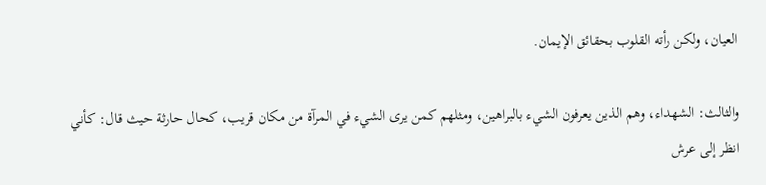العيان، ولكن رأته القلوب بحقائق الإيمان.

والثالث: الشهداء، وهم الذين يعرفون الشيء بالبراهين، ومثلهم كمن يرى الشيء في المرآة من مكان قريب، كحال حارثة حيث قال: كأني انظر إلى عرش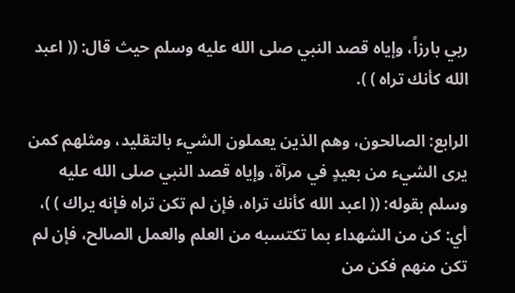ربي بارزاً، وإياه قصد النبي صلى الله عليه وسلم حيث قال: (( اعبد الله كأنك تراه ) ).

الرابع: الصالحون، وهم الذين يعملون الشيء بالتقليد، ومثلهم كمن يرى الشيء من بعيدٍ في مرآة، وإياه قصد النبي صلى الله عليه وسلم بقوله: (( اعبد الله كأنك تراه، فإن لم تكن تراه فإنه يراك ) )، أي: كن من الشهداء بما تكتسبه من العلم والعمل الصالح، فإن لم تكن منهم فكن من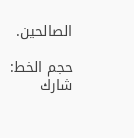الصالحين.

حجم الخط:
شارك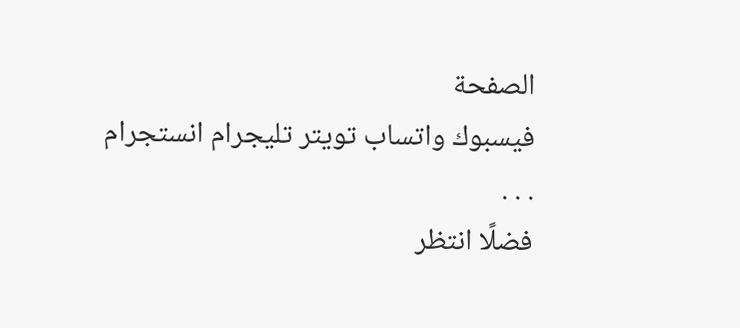الصفحة
فيسبوك واتساب تويتر تليجرام انستجرام
. . .
فضلًا انتظر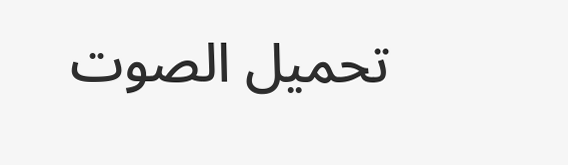تحميل الصوت